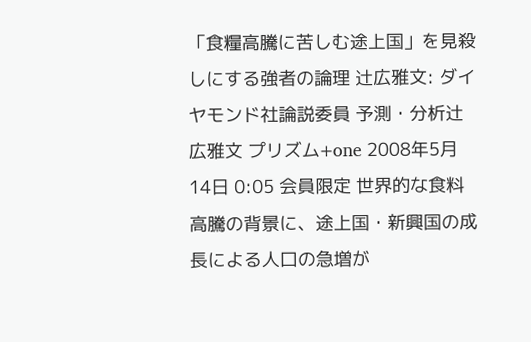「食糧高騰に苦しむ途上国」を見殺しにする強者の論理 辻広雅文: ダイヤモンド社論説委員 予測・分析辻広雅文 プリズム+one 2008年5月14日 0:05 会員限定 世界的な食料高騰の背景に、途上国・新興国の成長による人口の急増が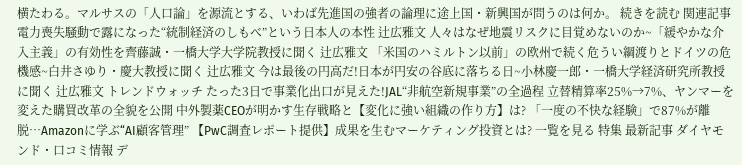横たわる。マルサスの「人口論」を源流とする、いわば先進国の強者の論理に途上国・新興国が問うのは何か。 続きを読む 関連記事 電力喪失騒動で露になった“統制経済のしもべ”という日本人の本性 辻広雅文 人々はなぜ地震リスクに目覚めないのか~「緩やかな介入主義」の有効性を齊藤誠・一橋大学大学院教授に聞く 辻広雅文 「米国のハミルトン以前」の欧州で続く危うい綱渡りとドイツの危機感~白井さゆり・慶大教授に聞く 辻広雅文 今は最後の円高だ!日本が円安の谷底に落ちる日~小林慶一郎・一橋大学経済研究所教授に聞く 辻広雅文 トレンドウォッチ たった3日で事業化出口が見えた!JAL“非航空新規事業”の全過程 立替精算率25%→7%、ヤンマーを変えた購買改革の全貌を公開 中外製薬CEOが明かす生存戦略と【変化に強い組織の作り方】は? 「一度の不快な経験」で87%が離脱…Amazonに学ぶ“AI顧客管理” 【PwC調査レポート提供】成果を生むマーケティング投資とは? 一覧を見る 特集 最新記事 ダイヤモンド・口コミ情報 デ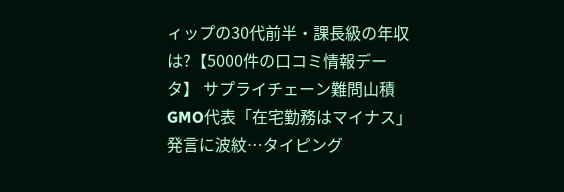ィップの30代前半・課長級の年収は?【5000件の口コミ情報データ】 サプライチェーン難問山積 GMO代表「在宅勤務はマイナス」発言に波紋…タイピング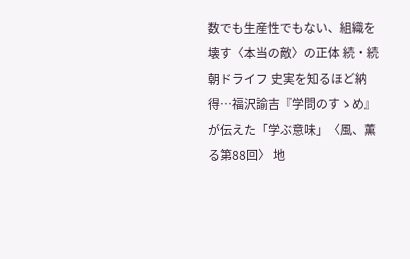数でも生産性でもない、組織を壊す〈本当の敵〉の正体 続・続朝ドライフ 史実を知るほど納得…福沢諭吉『学問のすゝめ』が伝えた「学ぶ意味」〈風、薫る第88回〉 地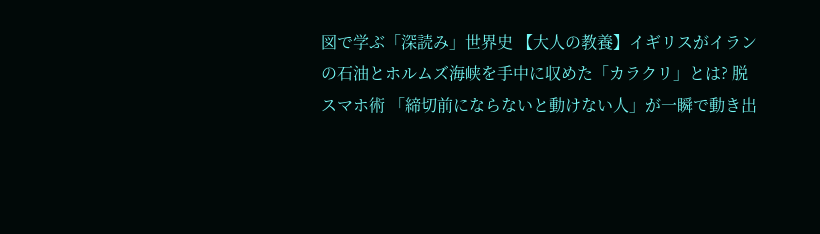図で学ぶ「深読み」世界史 【大人の教養】イギリスがイランの石油とホルムズ海峡を手中に収めた「カラクリ」とは? 脱スマホ術 「締切前にならないと動けない人」が一瞬で動き出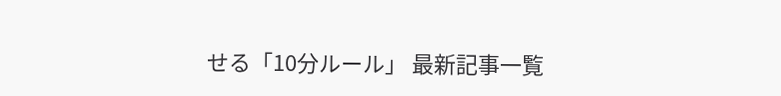せる「10分ルール」 最新記事一覧